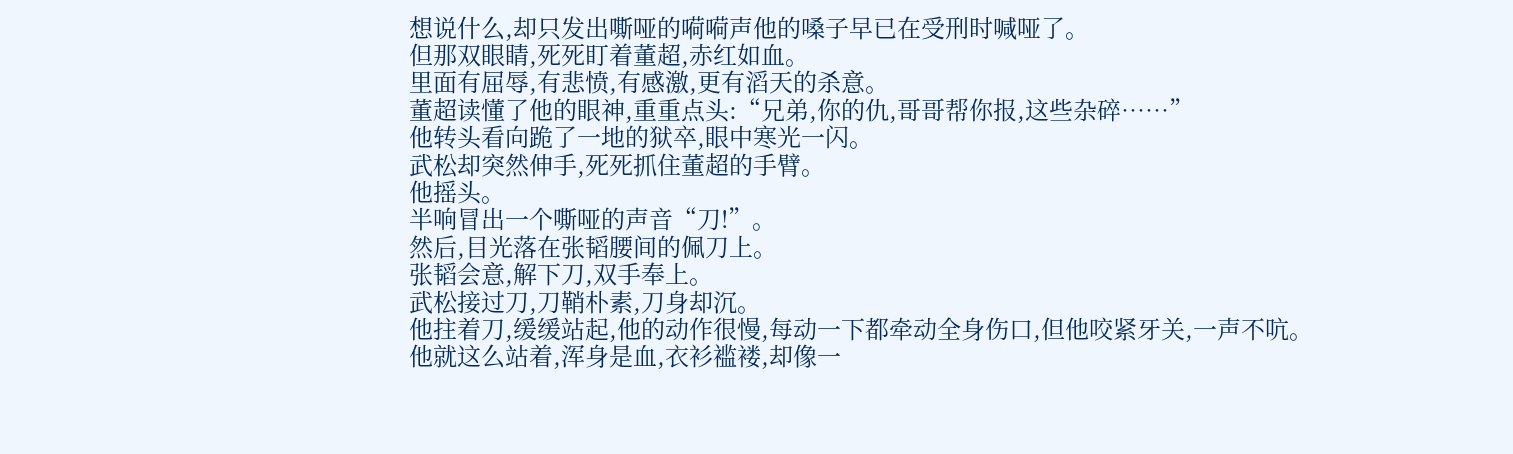想说什么,却只发出嘶哑的嗬嗬声他的嗓子早已在受刑时喊哑了。
但那双眼睛,死死盯着董超,赤红如血。
里面有屈辱,有悲愤,有感激,更有滔天的杀意。
董超读懂了他的眼神,重重点头:“兄弟,你的仇,哥哥帮你报,这些杂碎……”
他转头看向跪了一地的狱卒,眼中寒光一闪。
武松却突然伸手,死死抓住董超的手臂。
他摇头。
半响冒出一个嘶哑的声音“刀!”。
然后,目光落在张韬腰间的佩刀上。
张韬会意,解下刀,双手奉上。
武松接过刀,刀鞘朴素,刀身却沉。
他拄着刀,缓缓站起,他的动作很慢,每动一下都牵动全身伤口,但他咬紧牙关,一声不吭。
他就这么站着,浑身是血,衣衫褴褛,却像一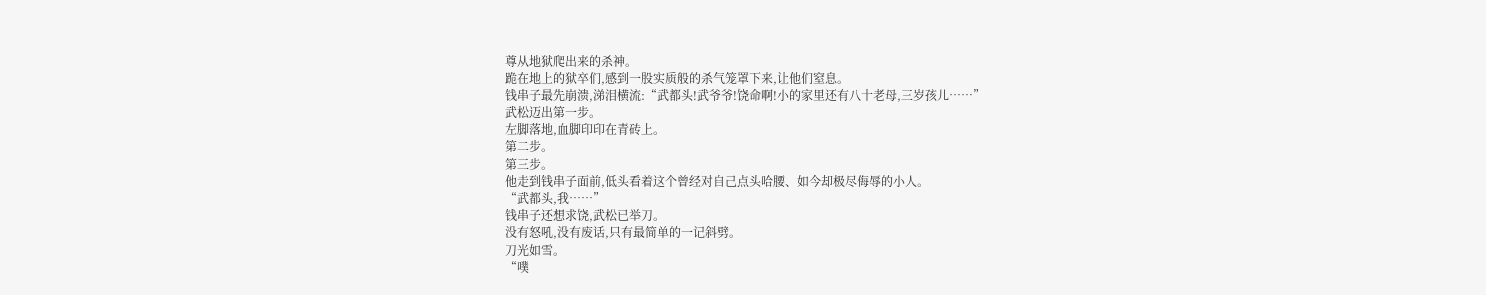尊从地狱爬出来的杀神。
跪在地上的狱卒们,感到一股实质般的杀气笼罩下来,让他们窒息。
钱串子最先崩溃,涕泪横流:“武都头!武爷爷!饶命啊!小的家里还有八十老母,三岁孩儿……”
武松迈出第一步。
左脚落地,血脚印印在青砖上。
第二步。
第三步。
他走到钱串子面前,低头看着这个曾经对自己点头哈腰、如今却极尽侮辱的小人。
“武都头,我……”
钱串子还想求饶,武松已举刀。
没有怒吼,没有废话,只有最简单的一记斜劈。
刀光如雪。
“噗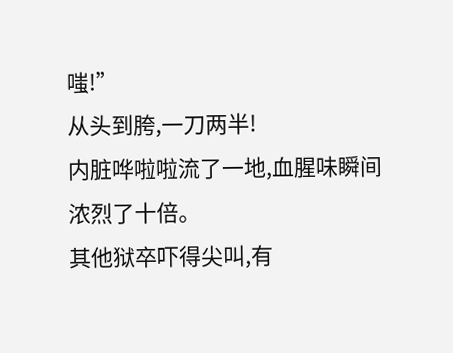嗤!”
从头到胯,一刀两半!
内脏哗啦啦流了一地,血腥味瞬间浓烈了十倍。
其他狱卒吓得尖叫,有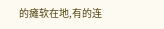的瘫软在地,有的连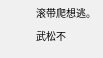滚带爬想逃。
武松不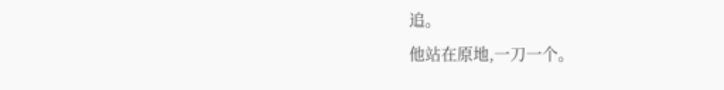追。
他站在原地,一刀一个。